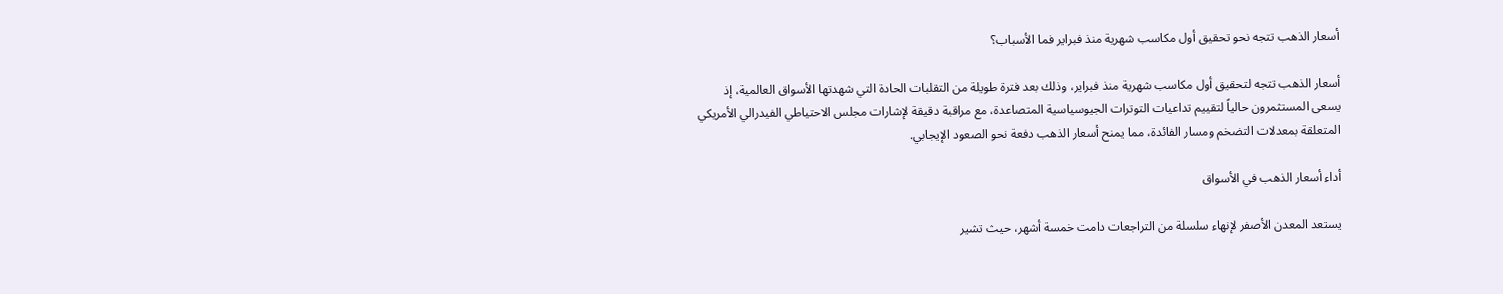أسعار الذهب تتجه نحو تحقيق أول مكاسب شهرية منذ فبراير فما الأسباب؟

أسعار الذهب تتجه لتحقيق أول مكاسب شهرية منذ فبراير، وذلك بعد فترة طويلة من التقلبات الحادة التي شهدتها الأسواق العالمية، إذ يسعى المستثمرون حالياً لتقييم تداعيات التوترات الجيوسياسية المتصاعدة، مع مراقبة دقيقة لإشارات مجلس الاحتياطي الفيدرالي الأمريكي المتعلقة بمعدلات التضخم ومسار الفائدة، مما يمنح أسعار الذهب دفعة نحو الصعود الإيجابي.

أداء أسعار الذهب في الأسواق

يستعد المعدن الأصفر لإنهاء سلسلة من التراجعات دامت خمسة أشهر، حيث تشير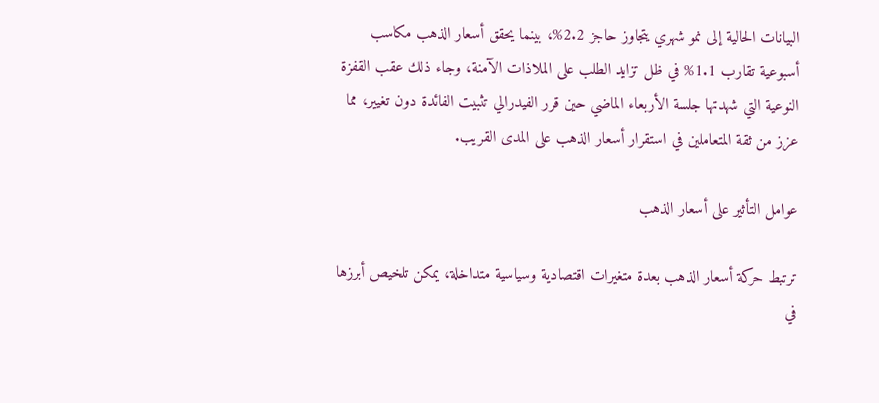البيانات الحالية إلى نمو شهري يتجاوز حاجز 2.2%، بينما يحقق أسعار الذهب مكاسب أسبوعية تقارب 1.1% في ظل تزايد الطلب على الملاذات الآمنة، وجاء ذلك عقب القفزة النوعية التي شهدتها جلسة الأربعاء الماضي حين قرر الفيدرالي تثبيت الفائدة دون تغيير، مما عزز من ثقة المتعاملين في استقرار أسعار الذهب على المدى القريب.

عوامل التأثير على أسعار الذهب

ترتبط حركة أسعار الذهب بعدة متغيرات اقتصادية وسياسية متداخلة، يمكن تلخيص أبرزها في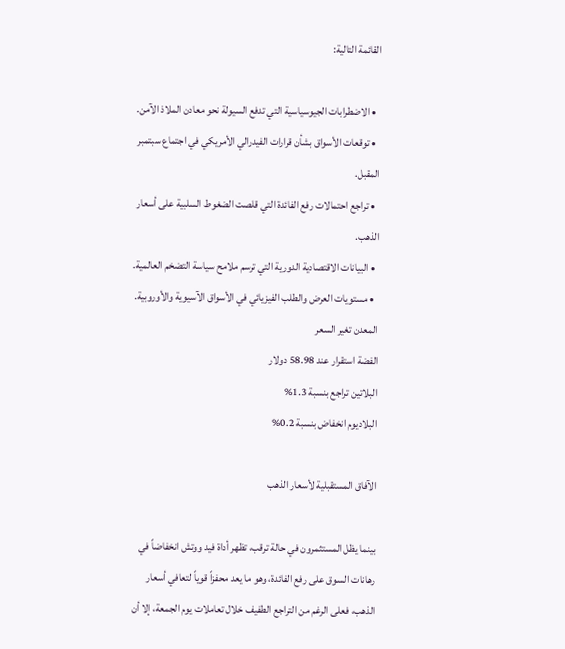القائمة التالية:

  • الاضطرابات الجيوسياسية التي تدفع السيولة نحو معادن الملاذ الآمن.
  • توقعات الأسواق بشأن قرارات الفيدرالي الأمريكي في اجتماع سبتمبر المقبل.
  • تراجع احتمالات رفع الفائدة التي قلصت الضغوط السلبية على أسعار الذهب.
  • البيانات الاقتصادية الدورية التي ترسم ملامح سياسة التضخم العالمية.
  • مستويات العرض والطلب الفيزيائي في الأسواق الآسيوية والأوروبية.
المعدن تغير السعر
الفضة استقرار عند 58.98 دولار
البلاتين تراجع بنسبة 1.3%
البلاديوم انخفاض بنسبة 0.2%

الآفاق المستقبلية لأسعار الذهب

بينما يظل المستثمرون في حالة ترقب، تظهر أداة فيد ووتش انخفاضاً في رهانات السوق على رفع الفائدة، وهو ما يعد محفزاً قوياً لتعافي أسعار الذهب، فعلى الرغم من التراجع الطفيف خلال تعاملات يوم الجمعة، إلا أن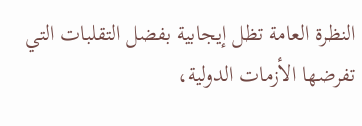النظرة العامة تظل إيجابية بفضل التقلبات التي تفرضها الأزمات الدولية،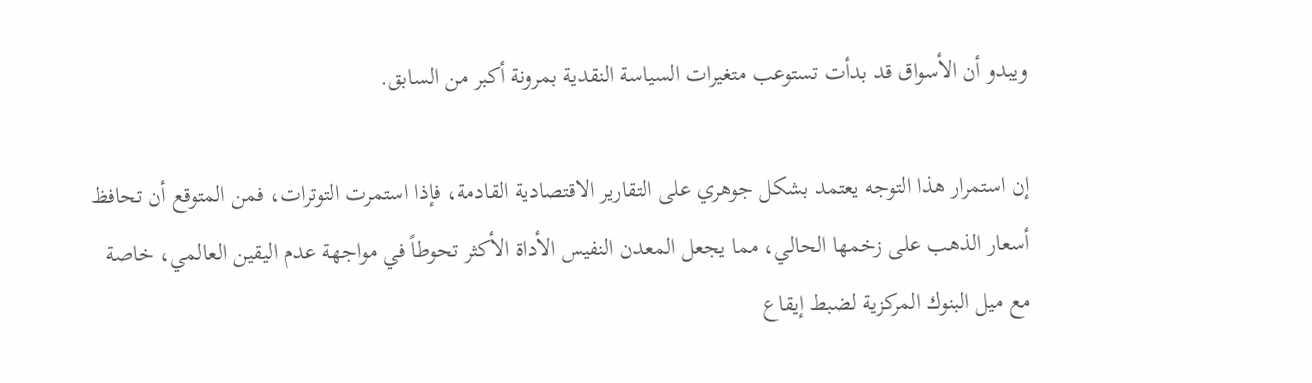ويبدو أن الأسواق قد بدأت تستوعب متغيرات السياسة النقدية بمرونة أكبر من السابق.

إن استمرار هذا التوجه يعتمد بشكل جوهري على التقارير الاقتصادية القادمة، فإذا استمرت التوترات، فمن المتوقع أن تحافظ أسعار الذهب على زخمها الحالي، مما يجعل المعدن النفيس الأداة الأكثر تحوطاً في مواجهة عدم اليقين العالمي، خاصة مع ميل البنوك المركزية لضبط إيقاع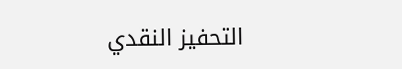التحفيز النقدي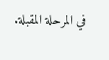في المرحلة المقبلة.